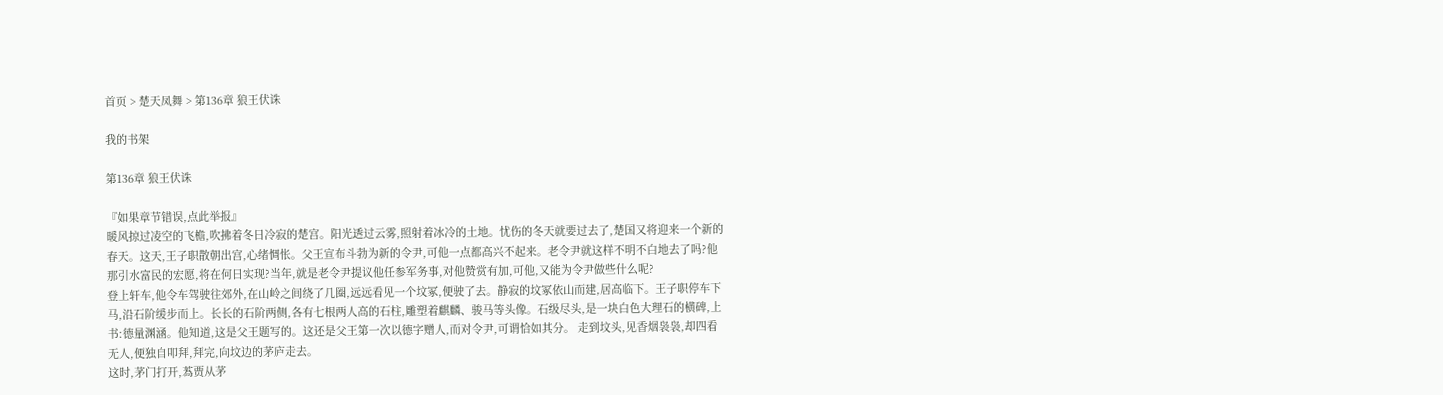首页 > 楚天凤舞 > 第136章 狼王伏诛

我的书架

第136章 狼王伏诛

『如果章节错误,点此举报』
暖风掠过凌空的飞檐,吹拂着冬日冷寂的楚宫。阳光透过云雾,照射着冰冷的土地。忧伤的冬天就要过去了,楚国又将迎来一个新的春天。这天,王子职散朝出宫,心绪惆怅。父王宣布斗勃为新的令尹,可他一点都高兴不起来。老令尹就这样不明不白地去了吗?他那引水富民的宏愿,将在何日实现?当年,就是老令尹提议他任参军务事,对他赞赏有加,可他,又能为令尹做些什么呢?
登上轩车,他令车驾驶往郊外,在山岭之间绕了几圈,远远看见一个坟冢,便驶了去。静寂的坟冢依山而建,居高临下。王子职停车下马,沿石阶缓步而上。长长的石阶两侧,各有七根两人高的石柱,雕塑着麒麟、骏马等头像。石级尽头,是一块白色大理石的横碑,上书:德量渊涵。他知道,这是父王题写的。这还是父王第一次以德字赠人,而对令尹,可谓恰如其分。 走到坟头,见香烟袅袅,却四看无人,便独自叩拜,拜完,向坟边的茅庐走去。
这时,茅门打开,蒍贾从茅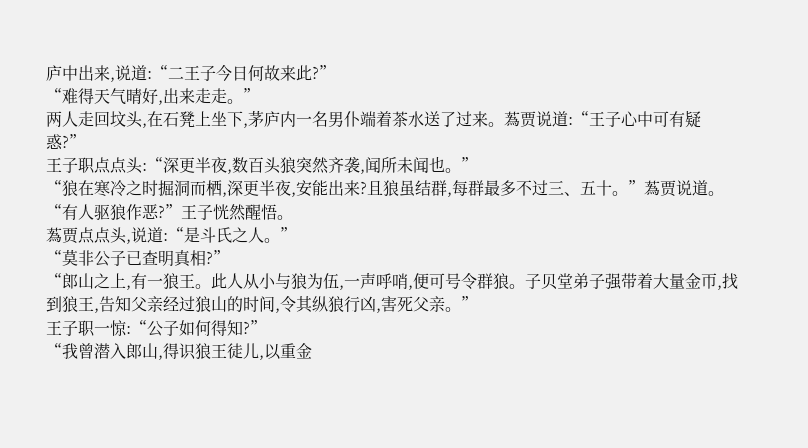庐中出来,说道:“二王子今日何故来此?”
“难得天气晴好,出来走走。”
两人走回坟头,在石凳上坐下,茅庐内一名男仆端着茶水送了过来。蒍贾说道:“王子心中可有疑惑?”
王子职点点头:“深更半夜,数百头狼突然齐袭,闻所未闻也。”
“狼在寒冷之时掘洞而栖,深更半夜,安能出来?且狼虽结群,每群最多不过三、五十。”蒍贾说道。
“有人驱狼作恶?”王子恍然醒悟。
蒍贾点点头,说道:“是斗氏之人。”
“莫非公子已查明真相?”
“郎山之上,有一狼王。此人从小与狼为伍,一声呼哨,便可号令群狼。子贝堂弟子强带着大量金帀,找到狼王,告知父亲经过狼山的时间,令其纵狼行凶,害死父亲。”
王子职一惊:“公子如何得知?”
“我曾潜入郎山,得识狼王徒儿,以重金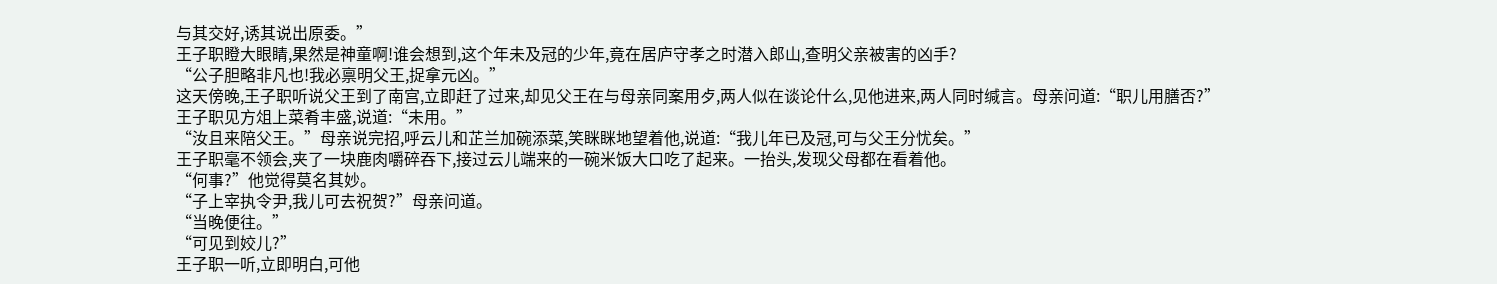与其交好,诱其说出原委。”
王子职瞪大眼睛,果然是神童啊!谁会想到,这个年未及冠的少年,竟在居庐守孝之时潜入郎山,查明父亲被害的凶手?
“公子胆略非凡也!我必禀明父王,捉拿元凶。”
这天傍晚,王子职听说父王到了南宫,立即赶了过来,却见父王在与母亲同案用歺,两人似在谈论什么,见他进来,两人同时缄言。母亲问道:“职儿用膳否?”
王子职见方俎上菜肴丰盛,说道:“未用。”
“汝且来陪父王。”母亲说完招,呼云儿和芷兰加碗添菜,笑眯眯地望着他,说道:“我儿年已及冠,可与父王分忧矣。”
王子职毫不领会,夹了一块鹿肉嚼碎吞下,接过云儿端来的一碗米饭大口吃了起来。一抬头,发现父母都在看着他。
“何事?”他觉得莫名其妙。
“子上宰执令尹,我儿可去祝贺?”母亲问道。
“当晚便往。”
“可见到姣儿?”
王子职一听,立即明白,可他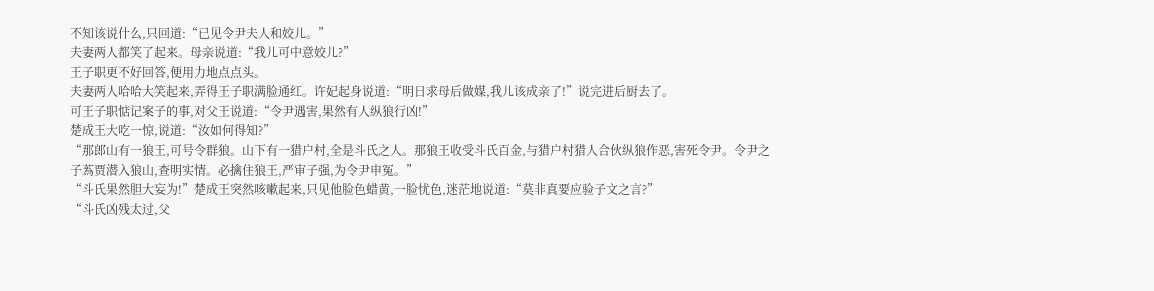不知该说什么,只回道:“已见令尹夫人和姣儿。”
夫妻两人都笑了起来。母亲说道:“我儿可中意姣儿?”
王子职更不好回答,便用力地点点头。
夫妻两人哈哈大笑起来,弄得王子职满脸通红。许妃起身说道:“明日求母后做媒,我儿该成亲了!”说完进后厨去了。
可王子职惦记案子的事,对父王说道:“令尹遇害,果然有人纵狼行凶!”
楚成王大吃一惊,说道:“汝如何得知?”
“那郎山有一狼王,可号令群狼。山下有一猎户村,全是斗氏之人。那狼王收受斗氏百金,与猎户村猎人合伙纵狼作恶,害死令尹。令尹之子蒍贾潜入狼山,查明实情。必擒住狼王,严审子强,为令尹申冤。”
“斗氏果然胆大妄为!”楚成王突然咳嗽起来,只见他脸色蜡黄,一脸忧色,迷茫地说道:“莫非真要应验子文之言?”
“斗氏凶残太过,父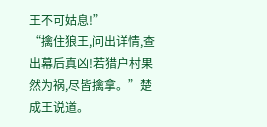王不可姑息!”
“擒住狼王,问出详情,查出幕后真凶!若猎户村果然为祸,尽皆擒拿。”楚成王说道。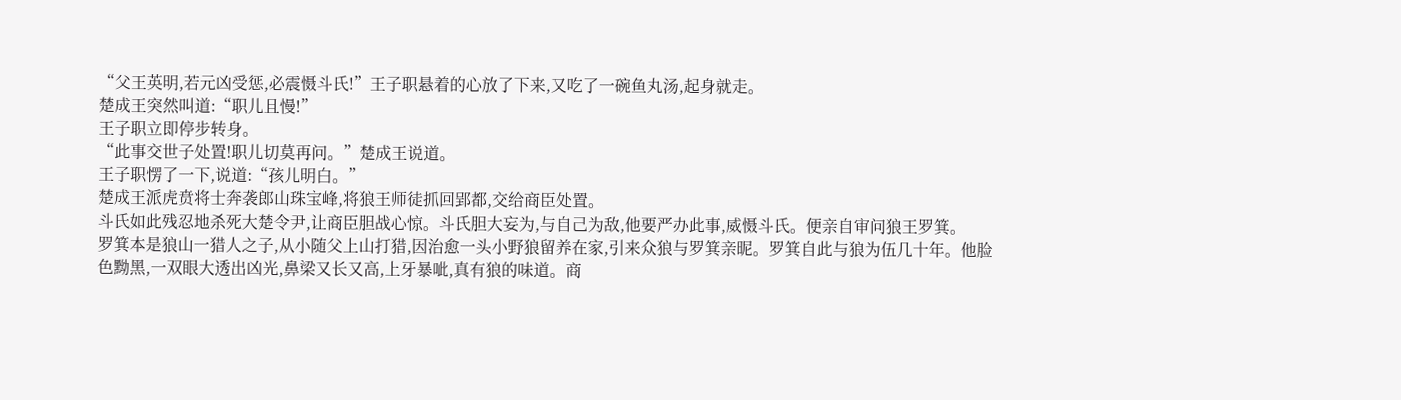“父王英明,若元凶受惩,必震慑斗氏!”王子职悬着的心放了下来,又吃了一碗鱼丸汤,起身就走。
楚成王突然叫道:“职儿且慢!”
王子职立即停步转身。
“此事交世子处置!职儿切莫再问。”楚成王说道。
王子职愣了一下,说道:“孩儿明白。”
楚成王派虎贲将士奔袭郎山珠宝峰,将狼王师徒抓回郢都,交给商臣处置。
斗氏如此残忍地杀死大楚令尹,让商臣胆战心惊。斗氏胆大妄为,与自己为敌,他要严办此事,威慑斗氏。便亲自审问狼王罗箕。
罗箕本是狼山一猎人之子,从小随父上山打猎,因治愈一头小野狼留养在家,引来众狼与罗箕亲昵。罗箕自此与狼为伍几十年。他脸色黝黑,一双眼大透出凶光,鼻梁又长又高,上牙暴呲,真有狼的味道。商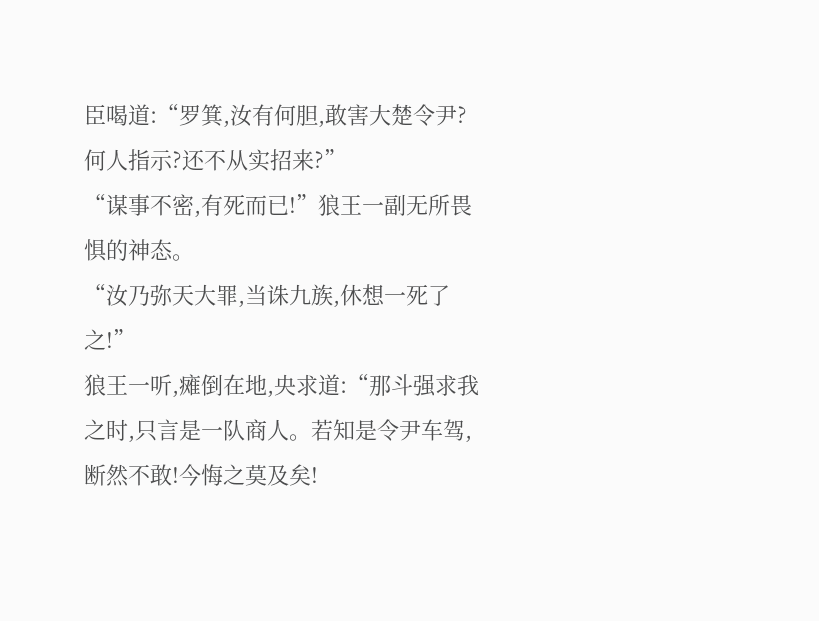臣喝道:“罗箕,汝有何胆,敢害大楚令尹?何人指示?还不从实招来?”
“谋事不密,有死而已!”狼王一副无所畏惧的神态。
“汝乃弥天大罪,当诛九族,休想一死了之!”
狼王一听,瘫倒在地,央求道:“那斗强求我之时,只言是一队商人。若知是令尹车驾,断然不敢!今悔之莫及矣!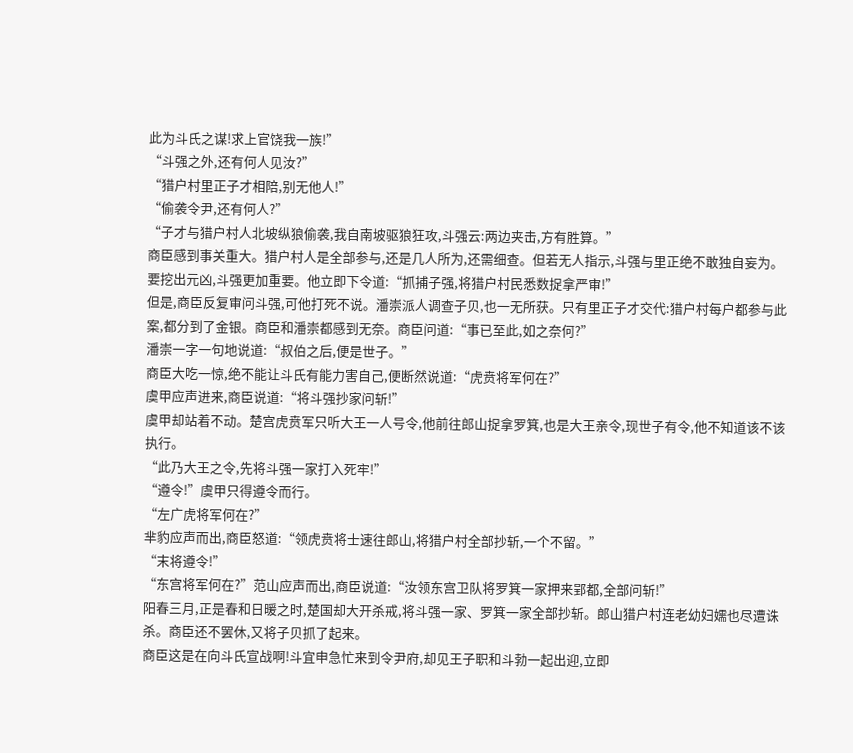此为斗氏之谋!求上官饶我一族!”
“斗强之外,还有何人见汝?”
“猎户村里正子才相陪,别无他人!”
“偷袭令尹,还有何人?”
“子才与猎户村人北坡纵狼偷袭,我自南坡驱狼狂攻,斗强云:两边夹击,方有胜算。”
商臣感到事关重大。猎户村人是全部参与,还是几人所为,还需细查。但若无人指示,斗强与里正绝不敢独自妄为。要挖出元凶,斗强更加重要。他立即下令道:“抓捕子强,将猎户村民悉数捉拿严审!”
但是,商臣反复审问斗强,可他打死不说。潘崇派人调查子贝,也一无所获。只有里正子才交代:猎户村每户都参与此案,都分到了金银。商臣和潘崇都感到无奈。商臣问道:“事已至此,如之奈何?”
潘崇一字一句地说道:“叔伯之后,便是世子。”
商臣大吃一惊,绝不能让斗氏有能力害自己,便断然说道:“虎贲将军何在?”
虞甲应声进来,商臣说道:“将斗强抄家问斩!”
虞甲却站着不动。楚宫虎贲军只听大王一人号令,他前往郎山捉拿罗箕,也是大王亲令,现世子有令,他不知道该不该执行。
“此乃大王之令,先将斗强一家打入死牢!”
“遵令!”虞甲只得遵令而行。
“左广虎将军何在?”
芈豹应声而出,商臣怒道:“领虎贲将士速往郎山,将猎户村全部抄斩,一个不留。”
“末将遵令!”
“东宫将军何在?”范山应声而出,商臣说道:“汝领东宫卫队将罗箕一家押来郢都,全部问斩!”
阳春三月,正是春和日暖之时,楚国却大开杀戒,将斗强一家、罗箕一家全部抄斩。郎山猎户村连老幼妇嬬也尽遭诛杀。商臣还不罢休,又将子贝抓了起来。
商臣这是在向斗氏宣战啊!斗宜申急忙来到令尹府,却见王子职和斗勃一起出迎,立即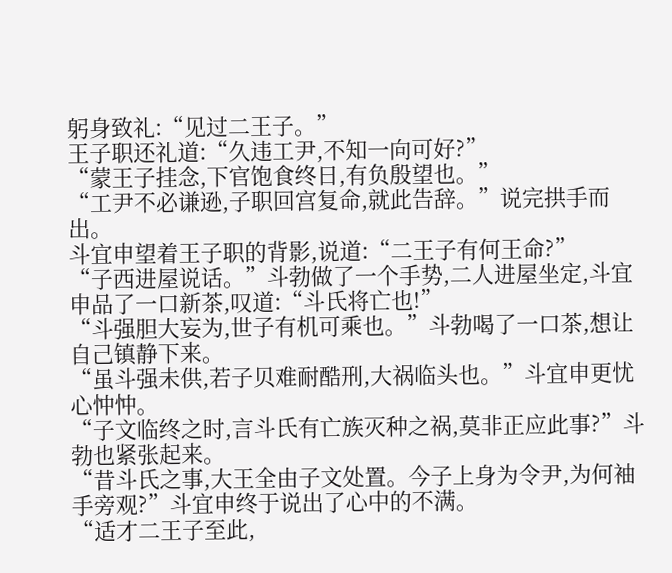躬身致礼:“见过二王子。”
王子职还礼道:“久违工尹,不知一向可好?”
“蒙王子挂念,下官饱食终日,有负殷望也。”
“工尹不必谦逊,子职回宫复命,就此告辞。”说完拱手而出。
斗宜申望着王子职的背影,说道:“二王子有何王命?”
“子西进屋说话。”斗勃做了一个手势,二人进屋坐定,斗宜申品了一口新茶,叹道:“斗氏将亡也!”
“斗强胆大妄为,世子有机可乘也。”斗勃喝了一口茶,想让自己镇静下来。
“虽斗强未供,若子贝难耐酷刑,大祸临头也。”斗宜申更忧心忡忡。
“子文临终之时,言斗氏有亡族灭种之祸,莫非正应此事?”斗勃也紧张起来。
“昔斗氏之事,大王全由子文处置。今子上身为令尹,为何袖手旁观?”斗宜申终于说出了心中的不满。
“适才二王子至此,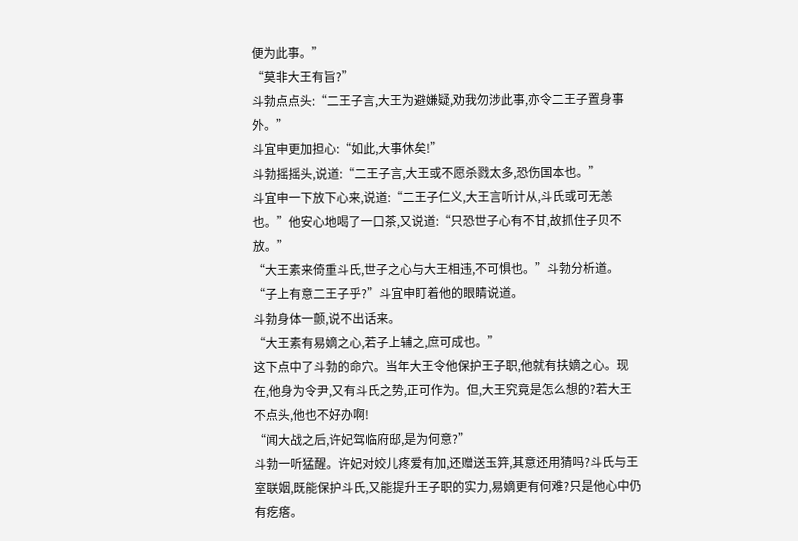便为此事。”
“莫非大王有旨?”
斗勃点点头:“二王子言,大王为避嫌疑,劝我勿涉此事,亦令二王子置身事外。”
斗宜申更加担心:“如此,大事休矣!”
斗勃摇摇头,说道:“二王子言,大王或不愿杀戮太多,恐伤国本也。”
斗宜申一下放下心来,说道:“二王子仁义,大王言听计从,斗氏或可无恙也。”他安心地喝了一口茶,又说道:“只恐世子心有不甘,故抓住子贝不放。”
“大王素来倚重斗氏,世子之心与大王相违,不可惧也。”斗勃分析道。
“子上有意二王子乎?”斗宜申盯着他的眼睛说道。
斗勃身体一颤,说不出话来。
“大王素有易嫡之心,若子上辅之,庶可成也。”
这下点中了斗勃的命穴。当年大王令他保护王子职,他就有扶嫡之心。现在,他身为令尹,又有斗氏之势,正可作为。但,大王究竟是怎么想的?若大王不点头,他也不好办啊!
“闻大战之后,许妃驾临府邸,是为何意?”
斗勃一听猛醒。许妃对姣儿疼爱有加,还赠送玉筓,其意还用猜吗?斗氏与王室联姻,既能保护斗氏,又能提升王子职的实力,易嫡更有何难?只是他心中仍有疙瘩。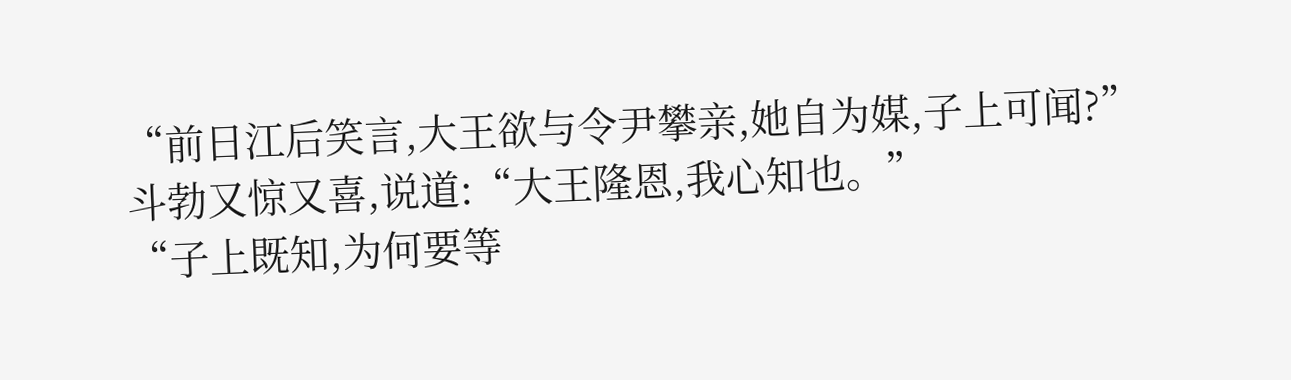“前日江后笑言,大王欲与令尹攀亲,她自为媒,子上可闻?”
斗勃又惊又喜,说道:“大王隆恩,我心知也。”
“子上既知,为何要等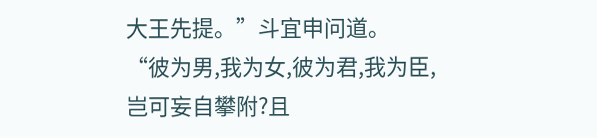大王先提。”斗宜申问道。
“彼为男,我为女,彼为君,我为臣,岂可妄自攀附?且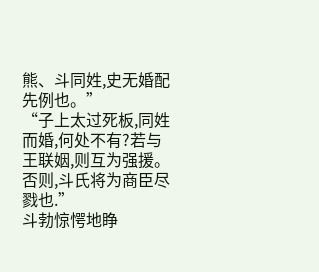熊、斗同姓,史无婚配先例也。”
“子上太过死板,同姓而婚,何处不有?若与王联姻,则互为强援。否则,斗氏将为商臣尽戮也.”
斗勃惊愕地睁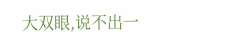大双眼,说不出一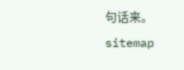句话来。
sitemap